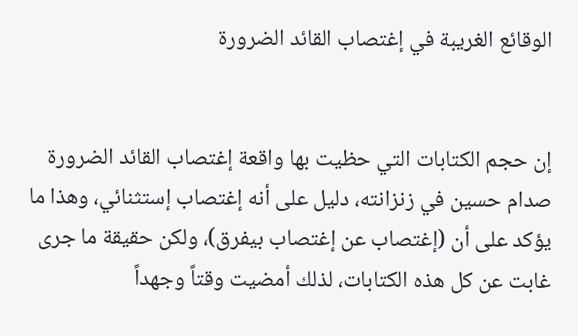الوقائع الغريبة في إغتصاب القائد الضرورة


إن حجم الكتابات التي حظيت بها واقعة إغتصاب القائد الضرورة صدام حسين في زنزانته، دليل على أنه إغتصاب إستثنائي، وهذا ما يؤكد على أن (إغتصاب عن إغتصاب بيفرق)، ولكن حقيقة ما جرى غابت عن كل هذه الكتابات، لذلك أمضيت وقتاً وجهداً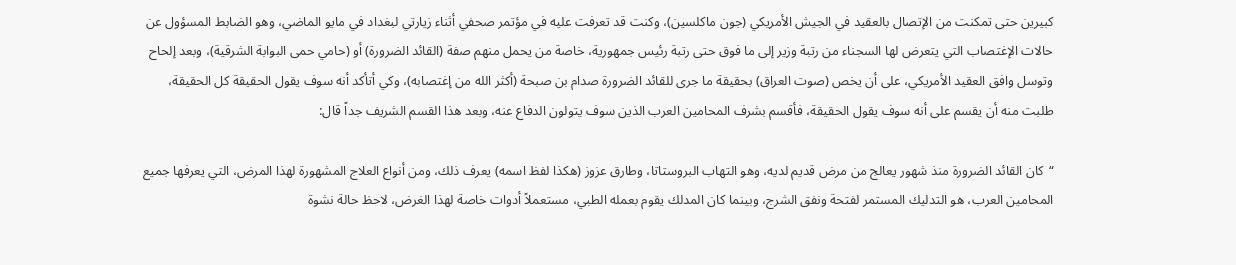كبيرين حتى تمكنت من الإتصال بالعقيد في الجيش الأمريكي (جون ماكلسين)، وكنت قد تعرفت عليه في مؤتمر صحفي أثناء زيارتي لبغداد في مايو الماضي، وهو الضابط المسؤول عن حالات الإغتصاب التي يتعرض لها السجناء من رتبة وزير إلى ما فوق حتى رتبة رئيس جمهورية، خاصة من يحمل منهم صفة (القائد الضرورة) أو (حامي حمى البوابة الشرقية)، وبعد إلحاح وتوسل وافق العقيد الأمريكي، على أن يخص (صوت العراق) بحقيقة ما جرى للقائد الضرورة صدام بن صبحة (أكثر الله من إغتصابه)، وكي أتأكد أنه سوف يقول الحقيقة كل الحقيقة، طلبت منه أن يقسم على أنه سوف يقول الحقيقة، فأقسم بشرف المحامين العرب الذين سوف يتولون الدفاع عنه، وبعد هذا القسم الشريف جداً قال:

“كان القائد الضرورة منذ شهور يعالج من مرض قديم لديه، وهو التهاب البروستاتا، وطارق عزوز (هكذا لفظ اسمه) يعرف ذلك، ومن أنواع العلاج المشهورة لهذا المرض، التي يعرفها جميع المحامين العرب، هو التدليك المستمر لفتحة ونفق الشرج، وبينما كان المدلك يقوم بعمله الطبي، مستعملاً أدوات خاصة لهذا الغرض، لاحظ حالة نشوة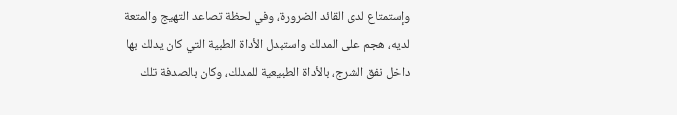وإستمتاع لدى القائد الضرورة، وفي لحظة تصاعد التهيج والمتعة لديه، هجم على المدلك واستبدل الأداة الطبية التي كان يدلك بها داخل نفق الشرج، بالأداة الطبيعية للمدلك، وكان بالصدفة تلك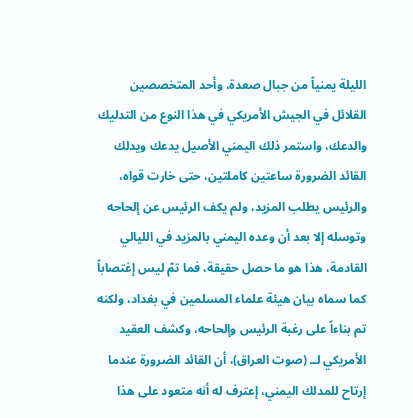الليلة يمنياً من جبال صعدة، وأحد المتخصصين القلائل في الجيش الأمريكي في هذا النوع من التدليك والدعك، واستمر ذلك اليمني الأصيل يدعك ويدلك القائد الضرورة ساعتين كاملتين، حتى خارت قواه، والرئيس يطلب المزيد، ولم يكف الرئيس عن إلحاحه وتوسله إلا بعد أن وعده اليمني بالمزيد في الليالي القادمة، هذا هو ما حصل حقيقة، فما تمّ ليس إغتصاباً كما سماه بيان هيئة علماء المسلمين في بغداد، ولكنه تم بناءاً على رغبة الرئيس وإلحاحه، وكشف العقيد الأمريكي لــ (صوت العراق)، أن القائد الضرورة عندما إرتاح للمدلك اليمني، إعترف له أنه متعود على هذا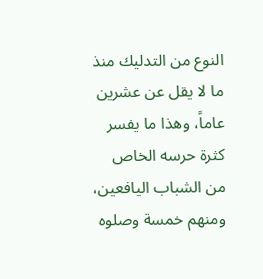النوع من التدليك منذ ما لا يقل عن عشرين عاماً، وهذا ما يفسر كثرة حرسه الخاص من الشباب اليافعين، ومنهم خمسة وصلوه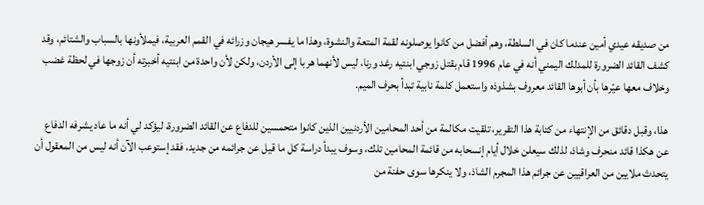من صديقه عيدي أمين عندما كان في السلطة، وهم أفضل من كانوا يوصلونه لقمة المتعة والنشوة، وهذا ما يفسر هيجان وزرائه في القمم العربية، فيملأونها بالسباب والشتائم، وقد كشف القائد الضرورة للمدلك اليمني أنه في عام 1996 قام بقتل زوجي ابنتيه رغد ورنا، ليس لأنهما هربا إلى الأردن، ولكن لأن واحدة من ابنتيه أخبرته أن زوجها في لحظة غضب وخلاف معها عيّرها بأن أبوها القائد معروف بشذوذه واستعمل كلمة نابية تبدأ بحرف الميم.

هذا، وقبل دقائق من الإنتهاء من كتابة هذا التقرير، تلقيت مكالمة من أحد المحامين الأردنيين الذين كانوا متحمسين للدفاع عن القائد الضرورة، ليؤكد لي أنه ما عاد يشرفه الدفاع عن هكذا قائد منحرف وشاذ، لذلك سيعلن خلال أيام إنسحابه من قائمة المحامين تلك، وسوف يبدأ دراسة كل ما قيل عن جرائمه من جديد، فقد إستوعب الآن أنه ليس من المعقول أن يتحدث ملايين من العراقيين عن جرائم هذا المجرم الشاذ، ولا ينكرها سوى حفنة من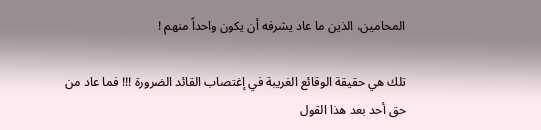المحامين، الذين ما عاد يشرفه أن يكون واحداً منهم !

تلك هي حقيقة الوقائع الغريبة في إغتصاب القائد الضرورة !!! فما عاد من حق أحد بعد هذا القول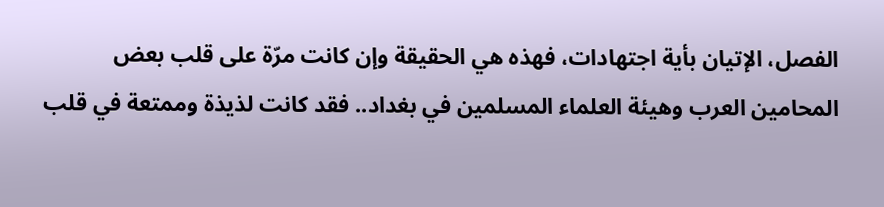الفصل، الإتيان بأية اجتهادات، فهذه هي الحقيقة وإن كانت مرّة على قلب بعض المحامين العرب وهيئة العلماء المسلمين في بغداد.. فقد كانت لذيذة وممتعة في قلب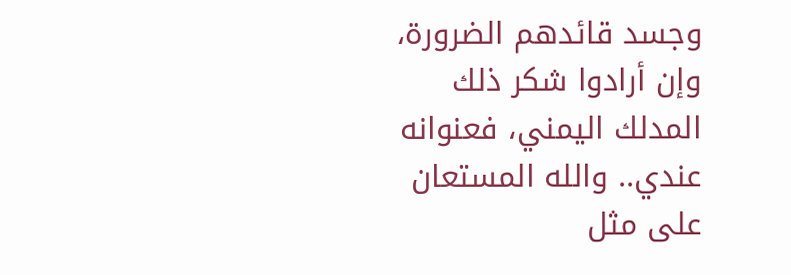وجسد قائدهم الضرورة، وإن أرادوا شكر ذلك المدلك اليمني، فعنوانه عندي.. والله المستعان على مثل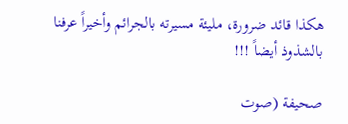هكذا قائد ضرورة، مليئة مسيرته بالجرائم وأخيراً عرفنا بالشذوذ أيضاً !!!

صحيفة (صوت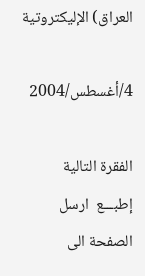العراق) الإليكتروتية

4/أغسطس/2004

الفقرة التالية
إطبـــع  ارسل الصفحة الى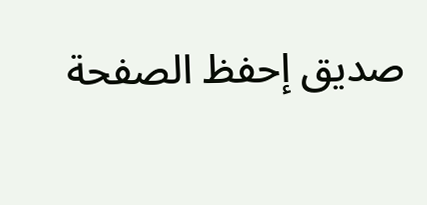صديق إحفظ الصفحة